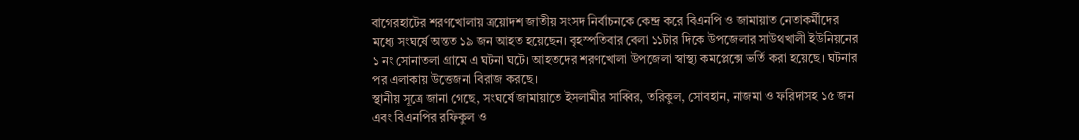বাগেরহাটের শরণখোলায় ত্রয়োদশ জাতীয় সংসদ নির্বাচনকে কেন্দ্র করে বিএনপি ও জামায়াত নেতাকর্মীদের মধ্যে সংঘর্ষে অন্তত ১৯ জন আহত হয়েছেন। বৃহস্পতিবার বেলা ১১টার দিকে উপজেলার সাউথখালী ইউনিয়নের ১ নং সোনাতলা গ্রামে এ ঘটনা ঘটে। আহতদের শরণখোলা উপজেলা স্বাস্থ্য কমপ্লেক্সে ভর্তি করা হয়েছে। ঘটনার পর এলাকায় উত্তেজনা বিরাজ করছে।
স্থানীয় সূত্রে জানা গেছে, সংঘর্ষে জামায়াতে ইসলামীর সাব্বির, তরিকুল, সোবহান, নাজমা ও ফরিদাসহ ১৫ জন এবং বিএনপির রফিকুল ও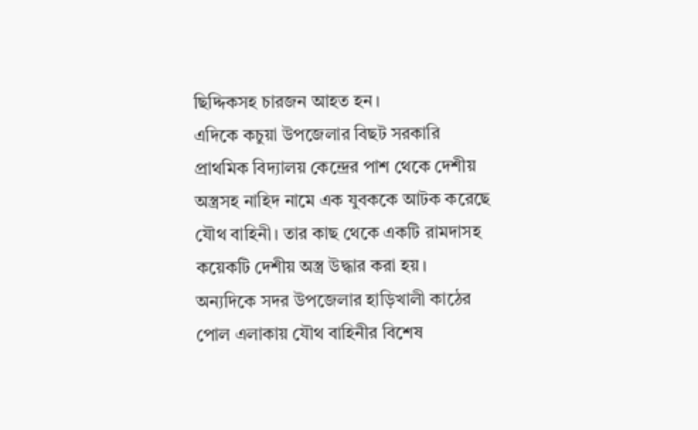ছিদ্দিকসহ চারজন আহত হন।
এদিকে কচুয়া উপজেলার বিছট সরকারি প্রাথমিক বিদ্যালয় কেন্দ্রের পাশ থেকে দেশীয় অস্ত্রসহ নাহিদ নামে এক যুবককে আটক করেছে যৌথ বাহিনী। তার কাছ থেকে একটি রামদাসহ কয়েকটি দেশীয় অস্ত্র উদ্ধার করা হয়।
অন্যদিকে সদর উপজেলার হাড়িখালী কাঠের পোল এলাকায় যৌথ বাহিনীর বিশেষ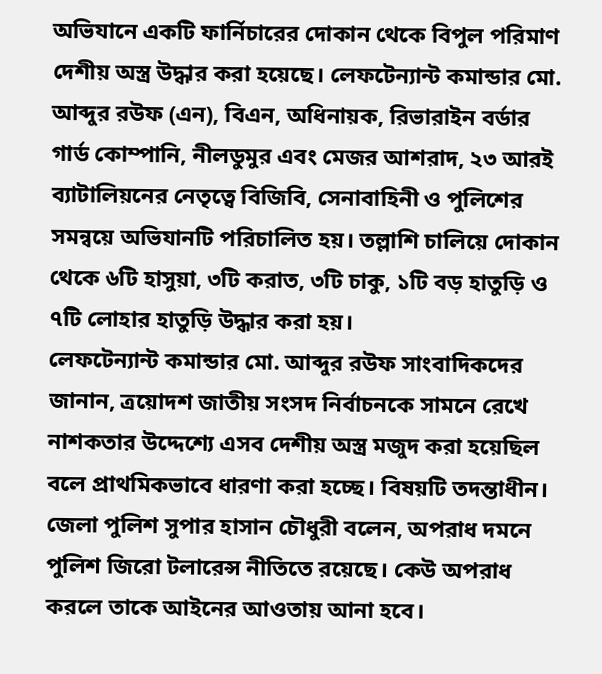অভিযানে একটি ফার্নিচারের দোকান থেকে বিপুল পরিমাণ দেশীয় অস্ত্র উদ্ধার করা হয়েছে। লেফটেন্যান্ট কমান্ডার মো. আব্দুর রউফ (এন), বিএন, অধিনায়ক, রিভারাইন বর্ডার গার্ড কোম্পানি, নীলডুমুর এবং মেজর আশরাদ, ২৩ আরই ব্যাটালিয়নের নেতৃত্বে বিজিবি, সেনাবাহিনী ও পুলিশের সমন্বয়ে অভিযানটি পরিচালিত হয়। তল্লাশি চালিয়ে দোকান থেকে ৬টি হাসুয়া, ৩টি করাত, ৩টি চাকু, ১টি বড় হাতুড়ি ও ৭টি লোহার হাতুড়ি উদ্ধার করা হয়।
লেফটেন্যান্ট কমান্ডার মো. আব্দুর রউফ সাংবাদিকদের জানান, ত্রয়োদশ জাতীয় সংসদ নির্বাচনকে সামনে রেখে নাশকতার উদ্দেশ্যে এসব দেশীয় অস্ত্র মজুদ করা হয়েছিল বলে প্রাথমিকভাবে ধারণা করা হচ্ছে। বিষয়টি তদন্তাধীন।
জেলা পুলিশ সুপার হাসান চৌধুরী বলেন, অপরাধ দমনে পুলিশ জিরো টলারেন্স নীতিতে রয়েছে। কেউ অপরাধ করলে তাকে আইনের আওতায় আনা হবে।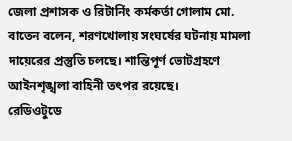জেলা প্রশাসক ও রিটার্নিং কর্মকর্তা গোলাম মো. বাতেন বলেন, শরণখোলায় সংঘর্ষের ঘটনায় মামলা দায়েরের প্রস্তুতি চলছে। শান্তিপূর্ণ ভোটগ্রহণে আইনশৃঙ্খলা বাহিনী তৎপর রয়েছে।
রেডিওটুডে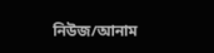নিউজ/আনাম